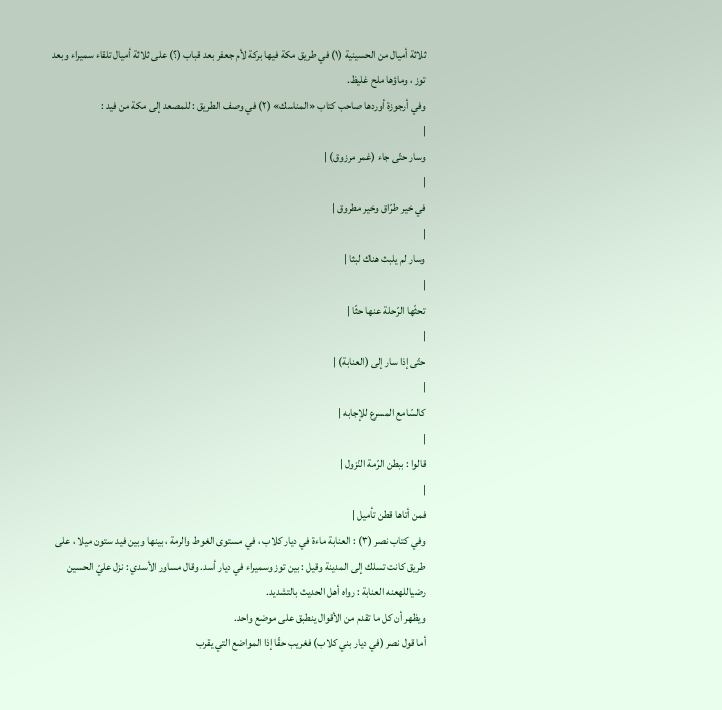ثلاثة أميال من الحسينية (١) في طريق مكة فيها بركة لأم جعفر بعد قباب (؟) على ثلاثة أميال تلقاء سميراء وبعد توز ، وماؤها ملح غليظ.
وفي أرجوزة أوردها صاحب كتاب «المناسك» (٢) في وصف الطريق : للمصعد إلى مكة من فيد :
|
وسار حتّى جاء (غمر مرزوق) |
|
في خير طرّاق وخير مطروق |
|
وسار لم يلبث هناك لبثا |
|
تحثّها الرّحلة عنها حثّا |
|
حتّى إذا سار إلى (العنابة) |
|
كالسّامع المسرع للإجابه |
|
قالوا : ببطن الرّمة النّزول |
|
فمن أتاها قطن تأميل |
وفي كتاب نصر (٣) : العنابة ماءة في ديار كلاب ، في مستوى الغوط والرمة ، بينها وبين فيد ستون ميلا ، على طريق كانت تسلك إلى المدينة وقيل : بين توز وسميراء في ديار أسد. وقال مساور الأسدي : نزل عليّ الحسين رضياللهعنه العنابة : رواه أهل الحديث بالتشديد.
ويظهر أن كل ما تقدم من الأقوال ينطبق على موضع واحد.
أما قول نصر (في ديار بني كلاب) فغريب حقّا إذا المواضع التي يقرب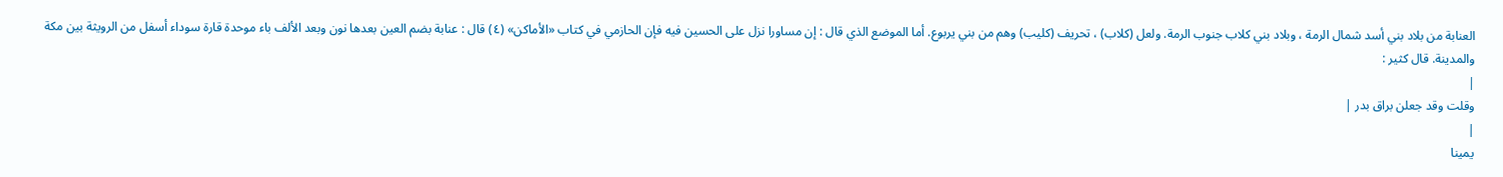العنابة من بلاد بني أسد شمال الرمة ، وبلاد بني كلاب جنوب الرمة. ولعل (كلاب) ، تحريف (كليب) وهم من بني يربوع. أما الموضع الذي قال : إن مساورا نزل على الحسين فيه فإن الحازمي في كتاب «الأماكن» (٤) قال : عنابة بضم العين بعدها نون وبعد الألف باء موحدة قارة سوداء أسفل من الرويثة بين مكة والمدينة. قال كثير :
|
وقلت وقد جعلن براق بدر |
|
يمينا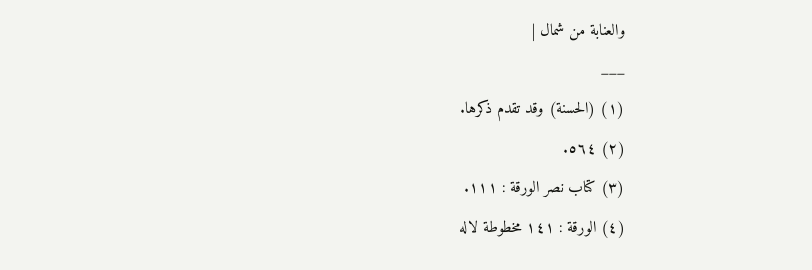والعنابة من شمال |
___
(١) (الحسنة) وقد تقدم ذكرها.
(٢) ٥٦٤.
(٣) كتاب نصر الورقة : ١١١.
(٤) الورقة : ١٤١ مخطوطة لاله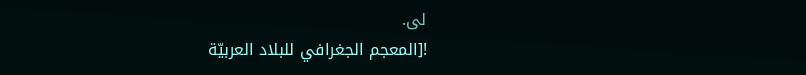لى.
![المعجم الجغرافي للبلاد العربيّة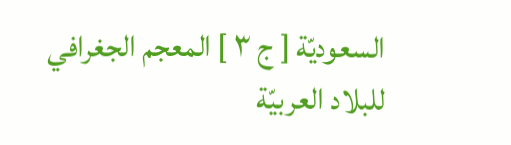السعوديّة [ ج ٣ ] المعجم الجغرافي للبلاد العربيّة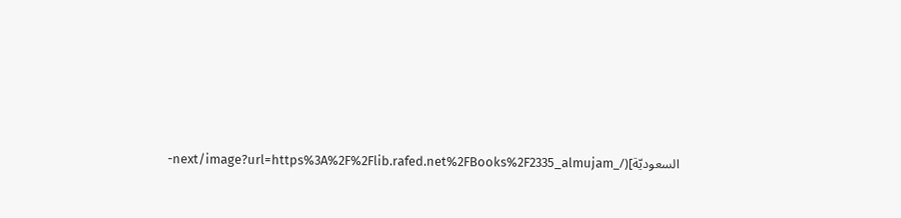السعوديّة](/_next/image?url=https%3A%2F%2Flib.rafed.net%2FBooks%2F2335_almujam-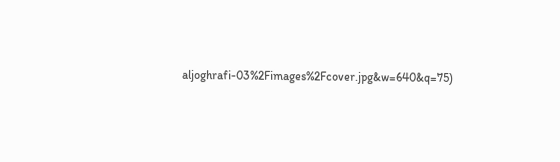aljoghrafi-03%2Fimages%2Fcover.jpg&w=640&q=75)